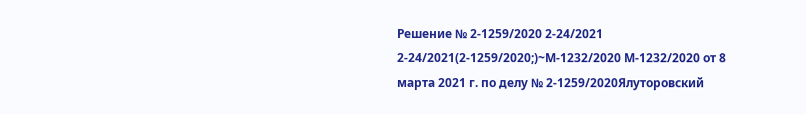Решение № 2-1259/2020 2-24/2021 2-24/2021(2-1259/2020;)~М-1232/2020 М-1232/2020 от 8 марта 2021 г. по делу № 2-1259/2020Ялуторовский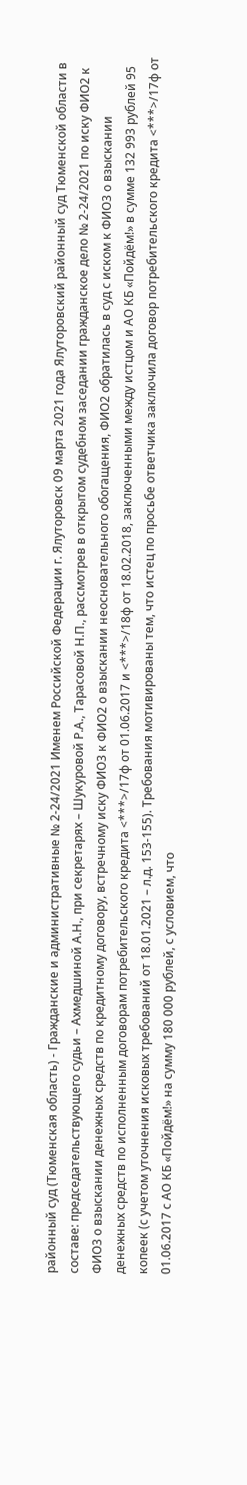районный суд (Тюменская область) - Гражданские и административные № 2-24/2021 Именем Российской Федерации г. Ялуторовск 09 марта 2021 года Ялуторовский районный суд Тюменской области в составе: председательствующего судьи – Ахмедшиной А.Н., при секретарях – Шукуровой Р.А., Тарасовой Н.П., рассмотрев в открытом судебном заседании гражданское дело № 2-24/2021 по иску ФИО2 к ФИО3 о взыскании денежных средств по кредитному договору, встречному иску ФИО3 к ФИО2 о взыскании неосновательного обогащения, ФИО2 обратилась в суд с иском к ФИО3 о взыскании денежных средств по исполненным договорам потребительского кредита <***>/17ф от 01.06.2017 и <***>/18ф от 18.02.2018, заключенными между истцом и АО КБ «Пойдём!» в сумме 132 993 рублей 95 копеек (с учетом уточнения исковых требований от 18.01.2021 – л.д. 153-155). Требования мотивированы тем, что истец по просьбе ответчика заключила договор потребительского кредита <***>/17ф от 01.06.2017 с АО КБ «Пойдём!» на сумму 180 000 рублей, с условием, что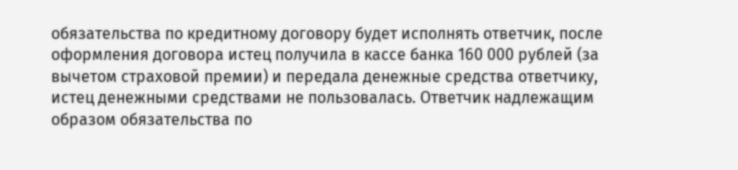обязательства по кредитному договору будет исполнять ответчик, после оформления договора истец получила в кассе банка 160 000 рублей (за вычетом страховой премии) и передала денежные средства ответчику, истец денежными средствами не пользовалась. Ответчик надлежащим образом обязательства по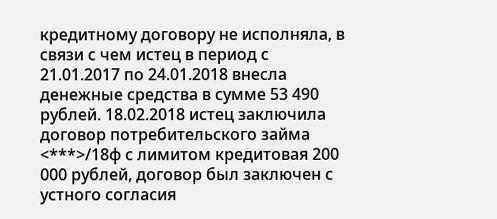кредитному договору не исполняла, в связи с чем истец в период с 21.01.2017 по 24.01.2018 внесла денежные средства в сумме 53 490 рублей. 18.02.2018 истец заключила договор потребительского займа <***>/18ф с лимитом кредитовая 200 000 рублей, договор был заключен с устного согласия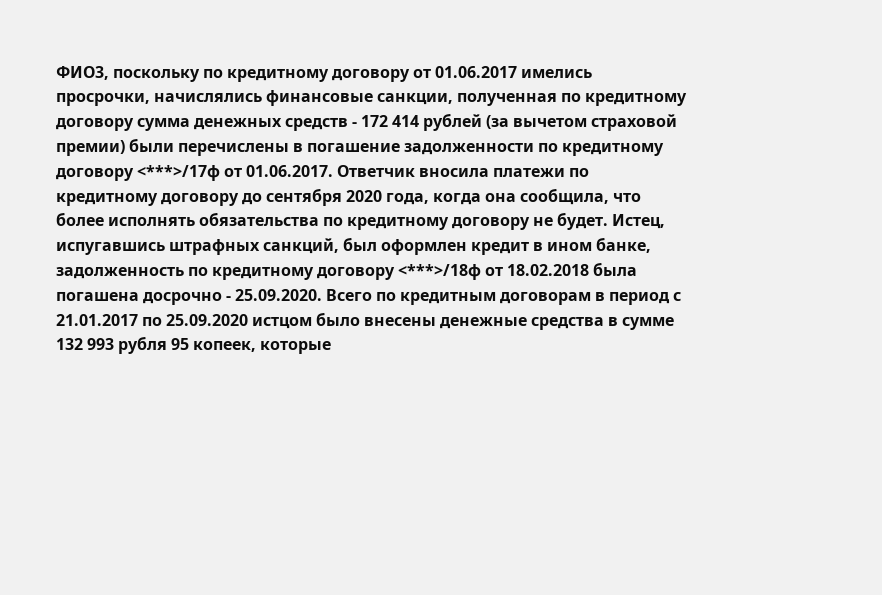ФИО3, поскольку по кредитному договору от 01.06.2017 имелись просрочки, начислялись финансовые санкции, полученная по кредитному договору сумма денежных средств - 172 414 рублей (за вычетом страховой премии) были перечислены в погашение задолженности по кредитному договору <***>/17ф от 01.06.2017. Ответчик вносила платежи по кредитному договору до сентября 2020 года, когда она сообщила, что более исполнять обязательства по кредитному договору не будет. Истец, испугавшись штрафных санкций, был оформлен кредит в ином банке, задолженность по кредитному договору <***>/18ф от 18.02.2018 была погашена досрочно - 25.09.2020. Всего по кредитным договорам в период с 21.01.2017 по 25.09.2020 истцом было внесены денежные средства в сумме 132 993 рубля 95 копеек, которые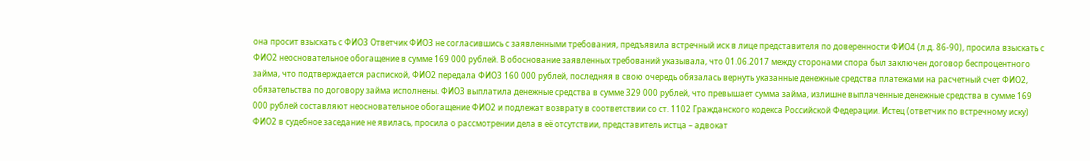она просит взыскать с ФИО3 Ответчик ФИО3 не согласившись с заявленными требования, предъявила встречный иск в лице представителя по доверенности ФИО4 (л.д. 86-90), просила взыскать с ФИО2 неосновательное обогащение в сумме 169 000 рублей. В обоснование заявленных требований указывала, что 01.06.2017 между сторонами спора был заключен договор беспроцентного займа, что подтверждается распиской, ФИО2 передала ФИО3 160 000 рублей, последняя в свою очередь обязалась вернуть указанные денежные средства платежами на расчетный счет ФИО2, обязательства по договору займа исполнены. ФИО3 выплатила денежные средства в сумме 329 000 рублей, что превышает сумма займа, излишне выплаченные денежные средства в сумме 169 000 рублей составляют неосновательное обогащение ФИО2 и подлежат возврату в соответствии со ст. 1102 Гражданского кодекса Российской Федерации. Истец (ответчик по встречному иску) ФИО2 в судебное заседание не явилась, просила о рассмотрении дела в её отсутствии, представитель истца – адвокат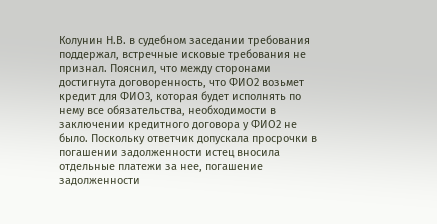Колунин Н.В. в судебном заседании требования поддержал, встречные исковые требования не признал. Пояснил, что между сторонами достигнута договоренность, что ФИО2 возьмет кредит для ФИО3, которая будет исполнять по нему все обязательства, необходимости в заключении кредитного договора у ФИО2 не было. Поскольку ответчик допускала просрочки в погашении задолженности истец вносила отдельные платежи за нее, погашение задолженности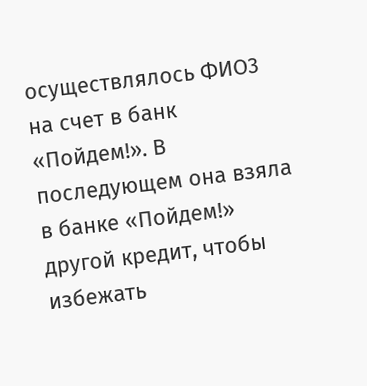осуществлялось ФИО3 на счет в банк «Пойдем!». В последующем она взяла в банке «Пойдем!» другой кредит, чтобы избежать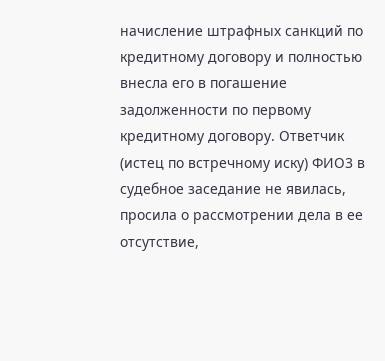начисление штрафных санкций по кредитному договору и полностью внесла его в погашение задолженности по первому кредитному договору. Ответчик (истец по встречному иску) ФИО3 в судебное заседание не явилась, просила о рассмотрении дела в ее отсутствие,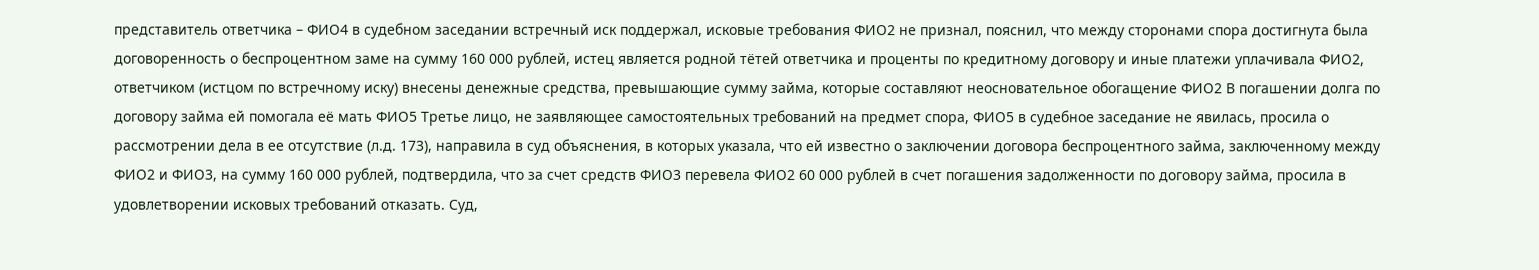представитель ответчика – ФИО4 в судебном заседании встречный иск поддержал, исковые требования ФИО2 не признал, пояснил, что между сторонами спора достигнута была договоренность о беспроцентном заме на сумму 160 000 рублей, истец является родной тётей ответчика и проценты по кредитному договору и иные платежи уплачивала ФИО2, ответчиком (истцом по встречному иску) внесены денежные средства, превышающие сумму займа, которые составляют неосновательное обогащение ФИО2 В погашении долга по договору займа ей помогала её мать ФИО5 Третье лицо, не заявляющее самостоятельных требований на предмет спора, ФИО5 в судебное заседание не явилась, просила о рассмотрении дела в ее отсутствие (л.д. 173), направила в суд объяснения, в которых указала, что ей известно о заключении договора беспроцентного займа, заключенному между ФИО2 и ФИО3, на сумму 160 000 рублей, подтвердила, что за счет средств ФИО3 перевела ФИО2 60 000 рублей в счет погашения задолженности по договору займа, просила в удовлетворении исковых требований отказать. Суд,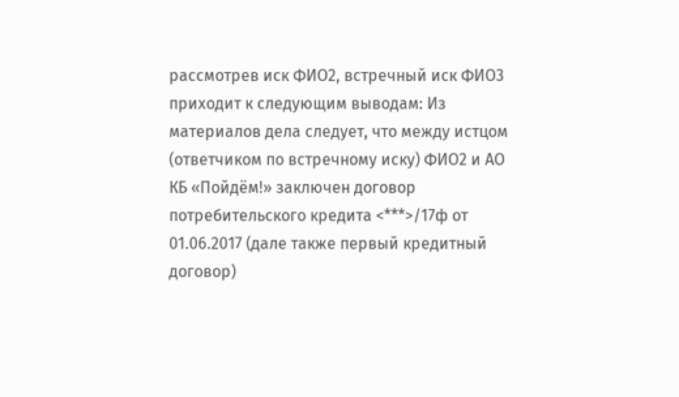рассмотрев иск ФИО2, встречный иск ФИО3 приходит к следующим выводам: Из материалов дела следует, что между истцом (ответчиком по встречному иску) ФИО2 и АО КБ «Пойдём!» заключен договор потребительского кредита <***>/17ф от 01.06.2017 (дале также первый кредитный договор)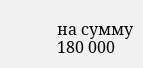на сумму 180 000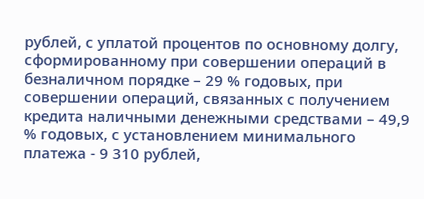рублей, с уплатой процентов по основному долгу, сформированному при совершении операций в безналичном порядке – 29 % годовых, при совершении операций, связанных с получением кредита наличными денежными средствами – 49,9 % годовых, с установлением минимального платежа - 9 310 рублей,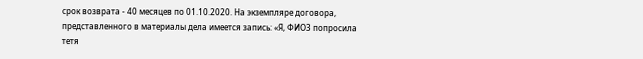срок возврата - 40 месяцев по 01.10.2020. На экземпляре договора, представленного в материалы дела имеется запись: «Я, ФИО3 попросила тетя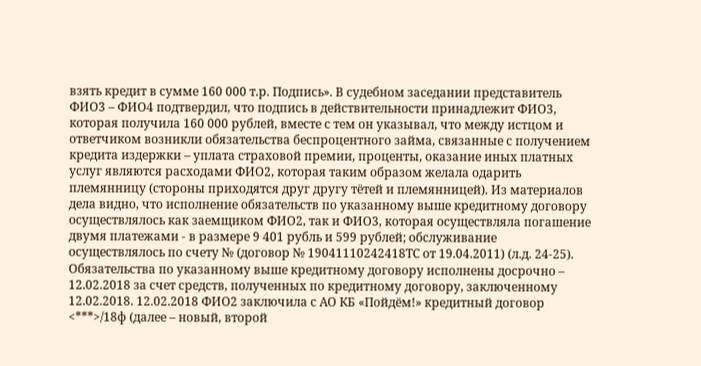взять кредит в сумме 160 000 т.р. Подпись». В судебном заседании представитель ФИО3 – ФИО4 подтвердил, что подпись в действительности принадлежит ФИО3, которая получила 160 000 рублей, вместе с тем он указывал, что между истцом и ответчиком возникли обязательства беспроцентного займа, связанные с получением кредита издержки – уплата страховой премии, проценты, оказание иных платных услуг являются расходами ФИО2, которая таким образом желала одарить племянницу (стороны приходятся друг другу тётей и племянницей). Из материалов дела видно, что исполнение обязательств по указанному выше кредитному договору осуществлялось как заемщиком ФИО2, так и ФИО3, которая осуществляла погашение двумя платежами - в размере 9 401 рубль и 599 рублей; обслуживание осуществлялось по счету № (договор № 19041110242418ТС от 19.04.2011) (л.д. 24-25). Обязательства по указанному выше кредитному договору исполнены досрочно – 12.02.2018 за счет средств, полученных по кредитному договору, заключенному 12.02.2018. 12.02.2018 ФИО2 заключила с АО КБ «Пойдём!» кредитный договор <***>/18ф (далее – новый, второй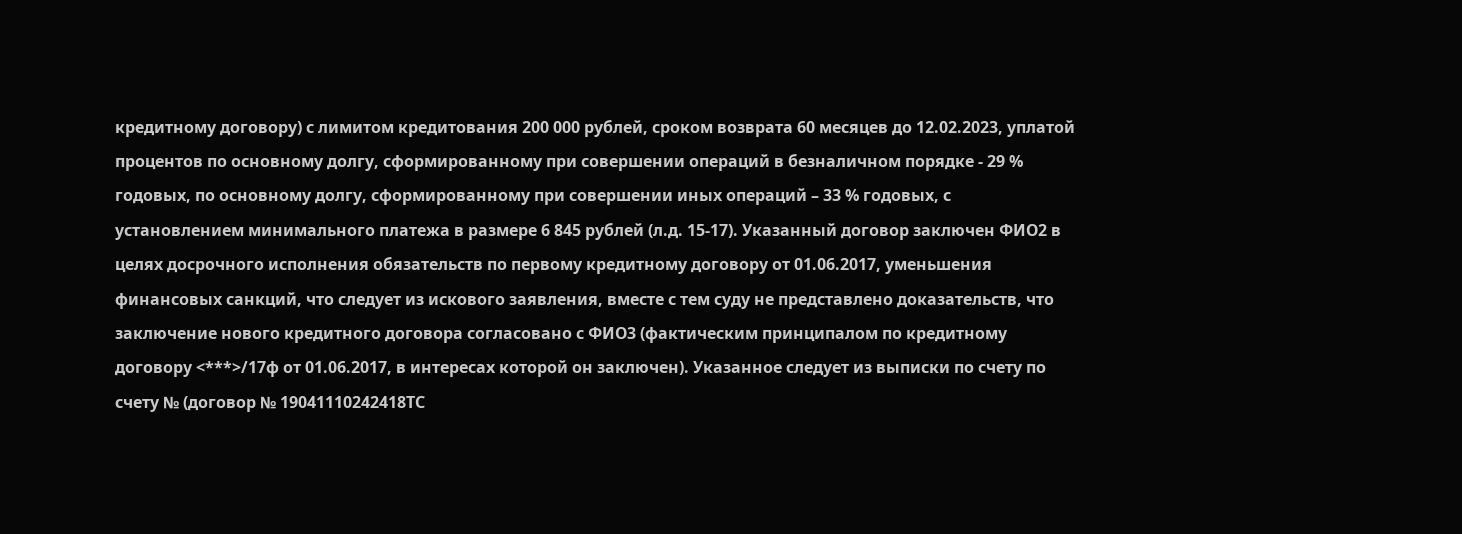кредитному договору) с лимитом кредитования 200 000 рублей, сроком возврата 60 месяцев до 12.02.2023, уплатой процентов по основному долгу, сформированному при совершении операций в безналичном порядке - 29 % годовых, по основному долгу, сформированному при совершении иных операций – 33 % годовых, с установлением минимального платежа в размере 6 845 рублей (л.д. 15-17). Указанный договор заключен ФИО2 в целях досрочного исполнения обязательств по первому кредитному договору от 01.06.2017, уменьшения финансовых санкций, что следует из искового заявления, вместе с тем суду не представлено доказательств, что заключение нового кредитного договора согласовано с ФИО3 (фактическим принципалом по кредитному договору <***>/17ф от 01.06.2017, в интересах которой он заключен). Указанное следует из выписки по счету по счету № (договор № 19041110242418ТС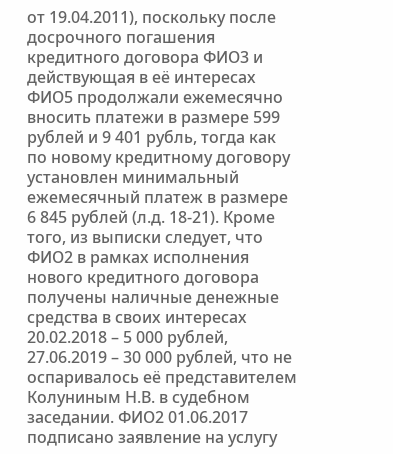от 19.04.2011), поскольку после досрочного погашения кредитного договора ФИО3 и действующая в её интересах ФИО5 продолжали ежемесячно вносить платежи в размере 599 рублей и 9 401 рубль, тогда как по новому кредитному договору установлен минимальный ежемесячный платеж в размере 6 845 рублей (л.д. 18-21). Кроме того, из выписки следует, что ФИО2 в рамках исполнения нового кредитного договора получены наличные денежные средства в своих интересах 20.02.2018 – 5 000 рублей, 27.06.2019 – 30 000 рублей, что не оспаривалось её представителем Колуниным Н.В. в судебном заседании. ФИО2 01.06.2017 подписано заявление на услугу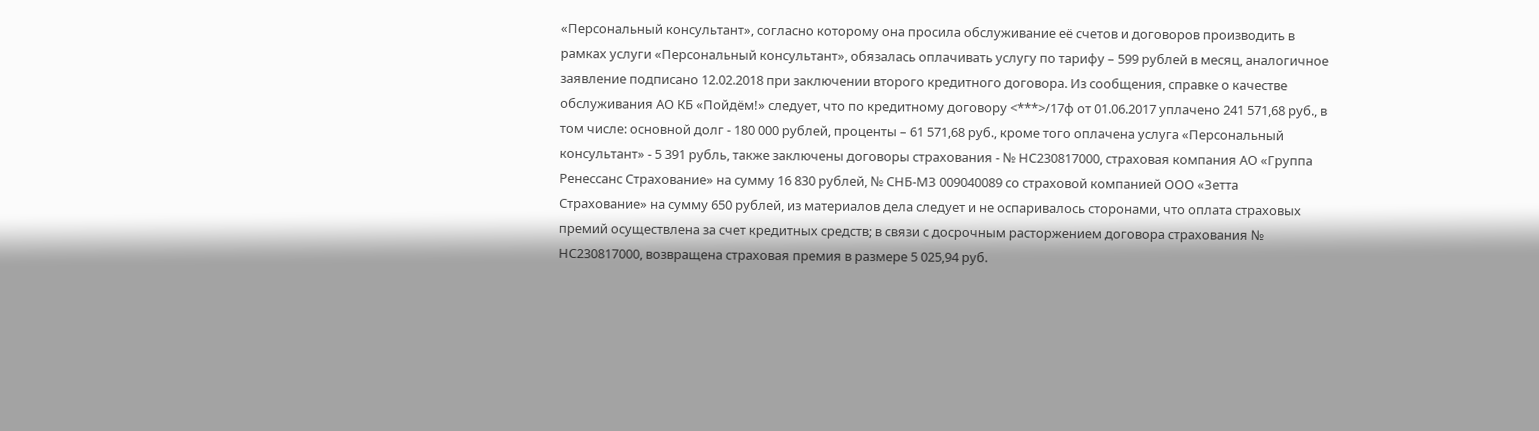«Персональный консультант», согласно которому она просила обслуживание её счетов и договоров производить в рамках услуги «Персональный консультант», обязалась оплачивать услугу по тарифу – 599 рублей в месяц, аналогичное заявление подписано 12.02.2018 при заключении второго кредитного договора. Из сообщения, справке о качестве обслуживания АО КБ «Пойдём!» следует, что по кредитному договору <***>/17ф от 01.06.2017 уплачено 241 571,68 руб., в том числе: основной долг - 180 000 рублей, проценты – 61 571,68 руб., кроме того оплачена услуга «Персональный консультант» - 5 391 рубль, также заключены договоры страхования - № НС230817000, страховая компания АО «Группа Ренессанс Страхование» на сумму 16 830 рублей, № СНБ-МЗ 009040089 со страховой компанией ООО «Зетта Страхование» на сумму 650 рублей, из материалов дела следует и не оспаривалось сторонами, что оплата страховых премий осуществлена за счет кредитных средств; в связи с досрочным расторжением договора страхования № НС230817000, возвращена страховая премия в размере 5 025,94 руб.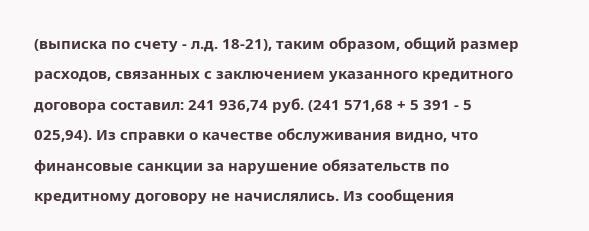(выписка по счету - л.д. 18-21), таким образом, общий размер расходов, связанных с заключением указанного кредитного договора составил: 241 936,74 руб. (241 571,68 + 5 391 - 5 025,94). Из справки о качестве обслуживания видно, что финансовые санкции за нарушение обязательств по кредитному договору не начислялись. Из сообщения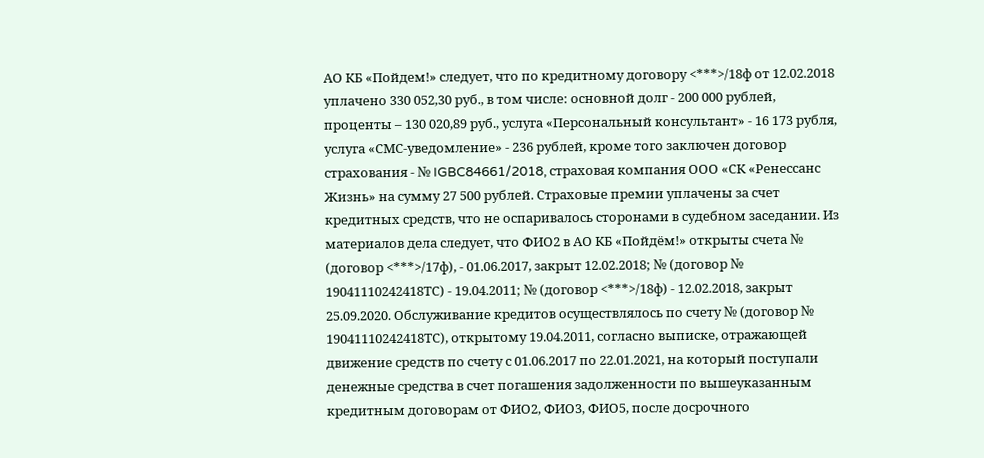АО КБ «Пойдем!» следует, что по кредитному договору <***>/18ф от 12.02.2018 уплачено 330 052,30 руб., в том числе: основной долг - 200 000 рублей, проценты – 130 020,89 руб., услуга «Персональный консультант» - 16 173 рубля, услуга «СМС-уведомление» - 236 рублей, кроме того заключен договор страхования - № IGBC84661/2018, страховая компания ООО «СК «Ренессанс Жизнь» на сумму 27 500 рублей. Страховые премии уплачены за счет кредитных средств, что не оспаривалось сторонами в судебном заседании. Из материалов дела следует, что ФИО2 в АО КБ «Пойдём!» открыты счета № (договор <***>/17ф), - 01.06.2017, закрыт 12.02.2018; № (договор № 19041110242418ТС) - 19.04.2011; № (договор <***>/18ф) - 12.02.2018, закрыт 25.09.2020. Обслуживание кредитов осуществлялось по счету № (договор № 19041110242418ТС), открытому 19.04.2011, согласно выписке, отражающей движение средств по счету с 01.06.2017 по 22.01.2021, на который поступали денежные средства в счет погашения задолженности по вышеуказанным кредитным договорам от ФИО2, ФИО3, ФИО5, после досрочного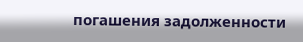погашения задолженности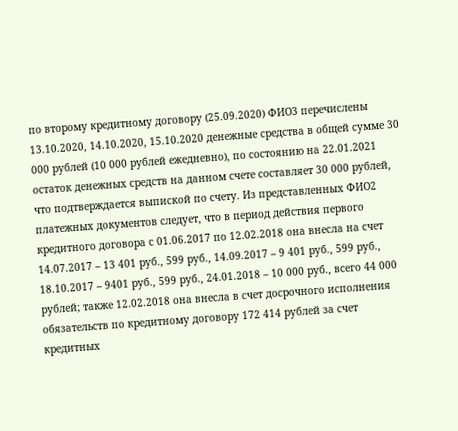по второму кредитному договору (25.09.2020) ФИО3 перечислены 13.10.2020, 14.10.2020, 15.10.2020 денежные средства в общей сумме 30 000 рублей (10 000 рублей ежедневно), по состоянию на 22.01.2021 остаток денежных средств на данном счете составляет 30 000 рублей, что подтверждается выпиской по счету. Из представленных ФИО2 платежных документов следует, что в период действия первого кредитного договора с 01.06.2017 по 12.02.2018 она внесла на счет 14.07.2017 – 13 401 руб., 599 руб., 14.09.2017 – 9 401 руб., 599 руб., 18.10.2017 – 9401 руб., 599 руб., 24.01.2018 – 10 000 руб., всего 44 000 рублей; также 12.02.2018 она внесла в счет досрочного исполнения обязательств по кредитному договору 172 414 рублей за счет кредитных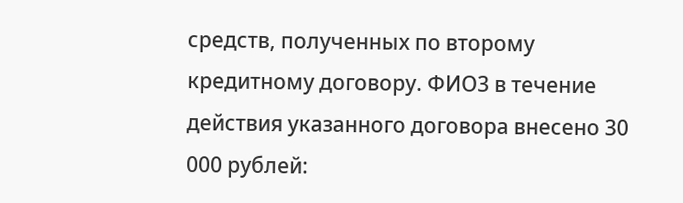средств, полученных по второму кредитному договору. ФИО3 в течение действия указанного договора внесено 30 000 рублей: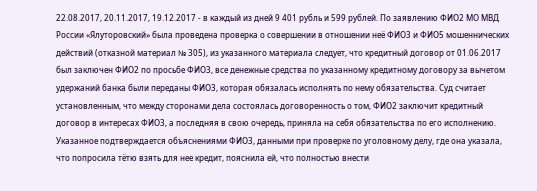22.08.2017, 20.11.2017, 19.12.2017 - в каждый из дней 9 401 рубль и 599 рублей. По заявлению ФИО2 МО МВД России «Ялуторовский» была проведена проверка о совершении в отношении неё ФИО3 и ФИО5 мошеннических действий (отказной материал № 305), из указанного материала следует, что кредитный договор от 01.06.2017 был заключен ФИО2 по просьбе ФИО3, все денежные средства по указанному кредитному договору за вычетом удержаний банка были переданы ФИО3, которая обязалась исполнять по нему обязательства. Суд считает установленным, что между сторонами дела состоялась договоренность о том, ФИО2 заключит кредитный договор в интересах ФИО3, а последняя в свою очередь, приняла на себя обязательства по его исполнению. Указанное подтверждается объяснениями ФИО3, данными при проверке по уголовному делу, где она указала, что попросила тётю взять для нее кредит, пояснила ей, что полностью внести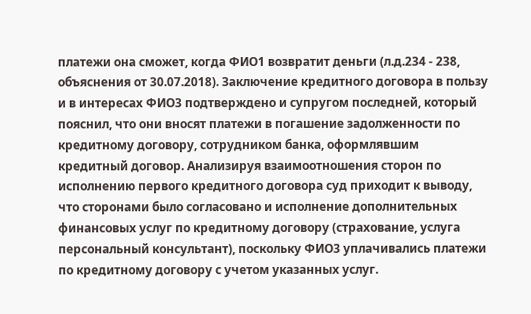платежи она сможет, когда ФИО1 возвратит деньги (л.д.234 - 238, объяснения от 30.07.2018). Заключение кредитного договора в пользу и в интересах ФИО3 подтверждено и супругом последней, который пояснил, что они вносят платежи в погашение задолженности по кредитному договору, сотрудником банка, оформлявшим кредитный договор. Анализируя взаимоотношения сторон по исполнению первого кредитного договора суд приходит к выводу, что сторонами было согласовано и исполнение дополнительных финансовых услуг по кредитному договору (страхование, услуга персональный консультант), поскольку ФИО3 уплачивались платежи по кредитному договору с учетом указанных услуг.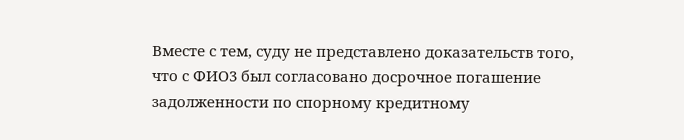Вместе с тем, суду не представлено доказательств того, что с ФИО3 был согласовано досрочное погашение задолженности по спорному кредитному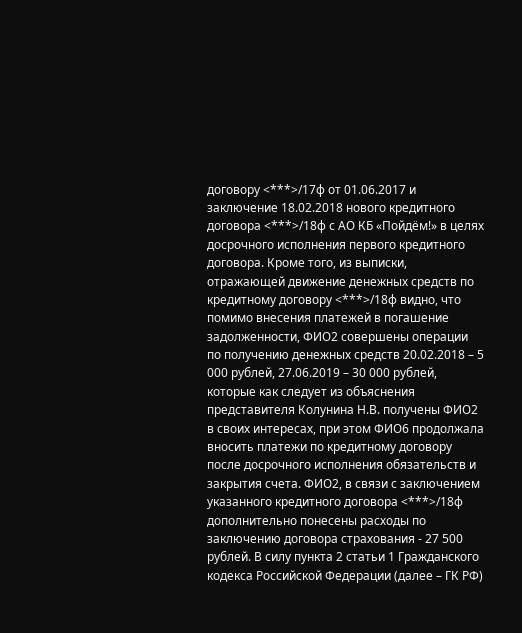договору <***>/17ф от 01.06.2017 и заключение 18.02.2018 нового кредитного договора <***>/18ф с АО КБ «Пойдём!» в целях досрочного исполнения первого кредитного договора. Кроме того, из выписки, отражающей движение денежных средств по кредитному договору <***>/18ф видно, что помимо внесения платежей в погашение задолженности, ФИО2 совершены операции по получению денежных средств 20.02.2018 – 5 000 рублей, 27.06.2019 – 30 000 рублей, которые как следует из объяснения представителя Колунина Н.В. получены ФИО2 в своих интересах, при этом ФИО6 продолжала вносить платежи по кредитному договору после досрочного исполнения обязательств и закрытия счета. ФИО2, в связи с заключением указанного кредитного договора <***>/18ф дополнительно понесены расходы по заключению договора страхования - 27 500 рублей. В силу пункта 2 статьи 1 Гражданского кодекса Российской Федерации (далее – ГК РФ)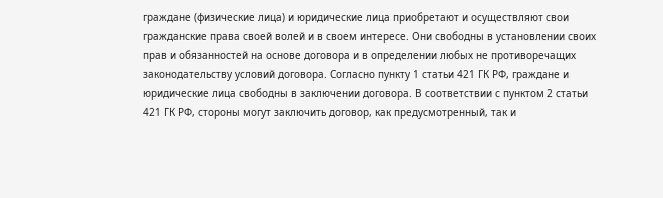граждане (физические лица) и юридические лица приобретают и осуществляют свои гражданские права своей волей и в своем интересе. Они свободны в установлении своих прав и обязанностей на основе договора и в определении любых не противоречащих законодательству условий договора. Согласно пункту 1 статьи 421 ГК РФ, граждане и юридические лица свободны в заключении договора. В соответствии с пунктом 2 статьи 421 ГК РФ, стороны могут заключить договор, как предусмотренный, так и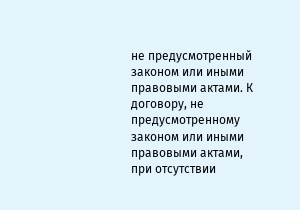не предусмотренный законом или иными правовыми актами. К договору, не предусмотренному законом или иными правовыми актами, при отсутствии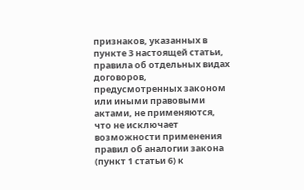признаков, указанных в пункте 3 настоящей статьи, правила об отдельных видах договоров, предусмотренных законом или иными правовыми актами, не применяются, что не исключает возможности применения правил об аналогии закона (пункт 1 статьи 6) к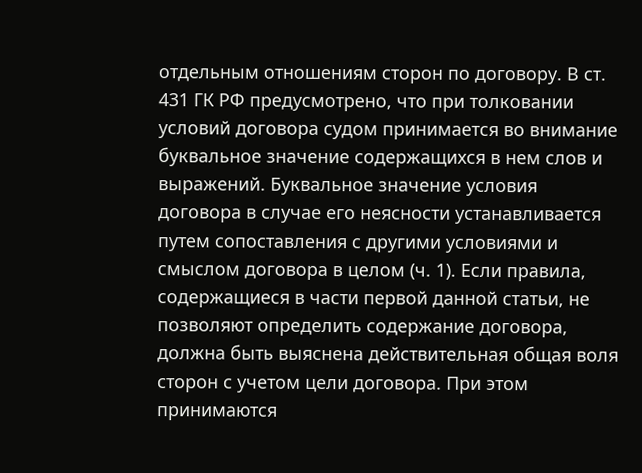отдельным отношениям сторон по договору. В ст. 431 ГК РФ предусмотрено, что при толковании условий договора судом принимается во внимание буквальное значение содержащихся в нем слов и выражений. Буквальное значение условия договора в случае его неясности устанавливается путем сопоставления с другими условиями и смыслом договора в целом (ч. 1). Если правила, содержащиеся в части первой данной статьи, не позволяют определить содержание договора, должна быть выяснена действительная общая воля сторон с учетом цели договора. При этом принимаются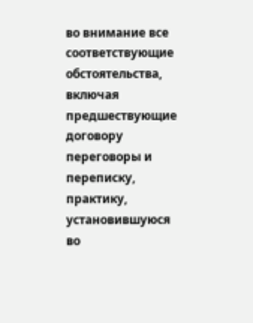во внимание все соответствующие обстоятельства, включая предшествующие договору переговоры и переписку, практику, установившуюся во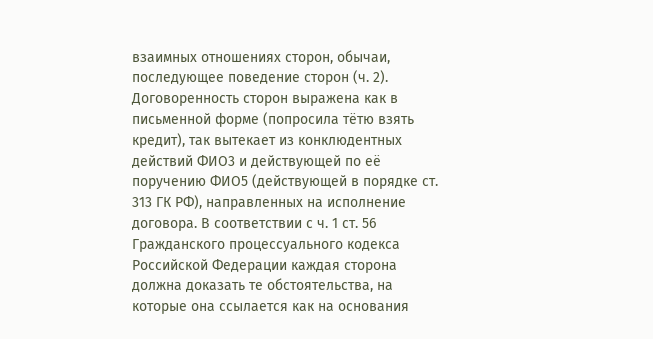взаимных отношениях сторон, обычаи, последующее поведение сторон (ч. 2). Договоренность сторон выражена как в письменной форме (попросила тётю взять кредит), так вытекает из конклюдентных действий ФИО3 и действующей по её поручению ФИО5 (действующей в порядке ст. 313 ГК РФ), направленных на исполнение договора. В соответствии с ч. 1 ст. 56 Гражданского процессуального кодекса Российской Федерации каждая сторона должна доказать те обстоятельства, на которые она ссылается как на основания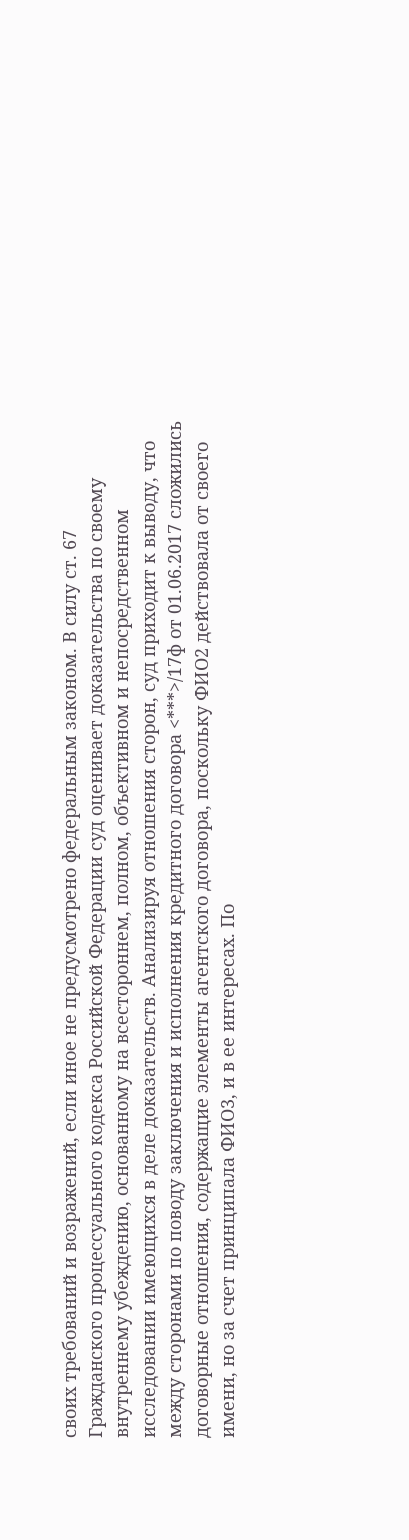своих требований и возражений, если иное не предусмотрено федеральным законом. В силу ст. 67 Гражданского процессуального кодекса Российской Федерации суд оценивает доказательства по своему внутреннему убеждению, основанному на всестороннем, полном, объективном и непосредственном исследовании имеющихся в деле доказательств. Анализируя отношения сторон, суд приходит к выводу, что между сторонами по поводу заключения и исполнения кредитного договора <***>/17ф от 01.06.2017 сложились договорные отношения, содержащие элементы агентского договора, поскольку ФИО2 действовала от своего имени, но за счет принципала ФИО3, и в ее интересах. По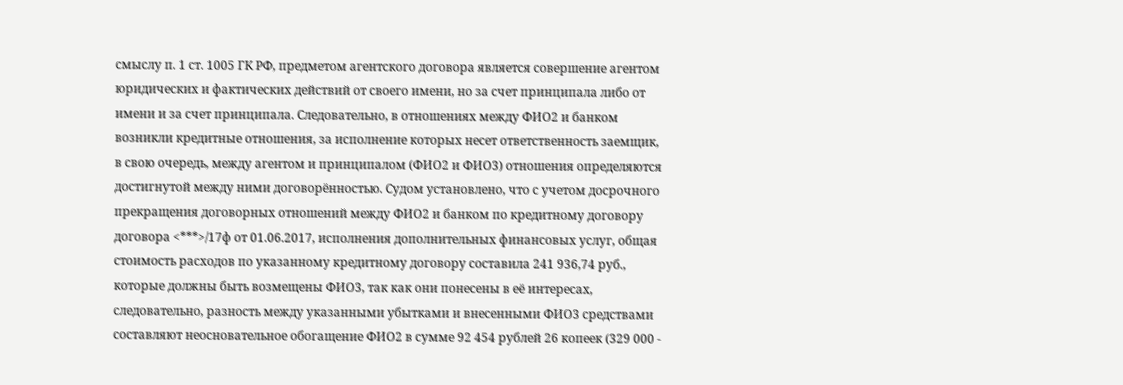смыслу п. 1 ст. 1005 ГК РФ, предметом агентского договора является совершение агентом юридических и фактических действий от своего имени, но за счет принципала либо от имени и за счет принципала. Следовательно, в отношениях между ФИО2 и банком возникли кредитные отношения, за исполнение которых несет ответственность заемщик, в свою очередь, между агентом и принципалом (ФИО2 и ФИО3) отношения определяются достигнутой между ними договорённостью. Судом установлено, что с учетом досрочного прекращения договорных отношений между ФИО2 и банком по кредитному договору договора <***>/17ф от 01.06.2017, исполнения дополнительных финансовых услуг, общая стоимость расходов по указанному кредитному договору составила 241 936,74 руб., которые должны быть возмещены ФИО3, так как они понесены в её интересах, следовательно, разность между указанными убытками и внесенными ФИО3 средствами составляют неосновательное обогащение ФИО2 в сумме 92 454 рублей 26 копеек (329 000 -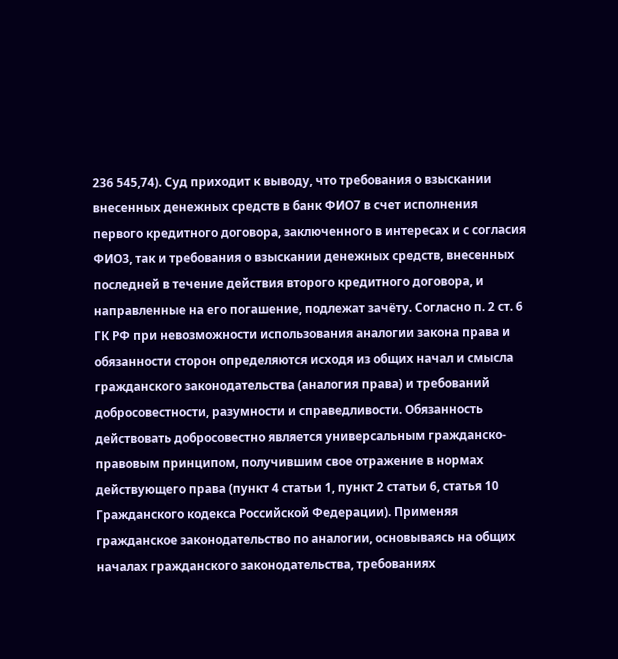236 545,74). Суд приходит к выводу, что требования о взыскании внесенных денежных средств в банк ФИО7 в счет исполнения первого кредитного договора, заключенного в интересах и с согласия ФИО3, так и требования о взыскании денежных средств, внесенных последней в течение действия второго кредитного договора, и направленные на его погашение, подлежат зачёту. Согласно п. 2 ст. 6 ГК РФ при невозможности использования аналогии закона права и обязанности сторон определяются исходя из общих начал и смысла гражданского законодательства (аналогия права) и требований добросовестности, разумности и справедливости. Обязанность действовать добросовестно является универсальным гражданско-правовым принципом, получившим свое отражение в нормах действующего права (пункт 4 статьи 1, пункт 2 статьи 6, статья 10 Гражданского кодекса Российской Федерации). Применяя гражданское законодательство по аналогии, основываясь на общих началах гражданского законодательства, требованиях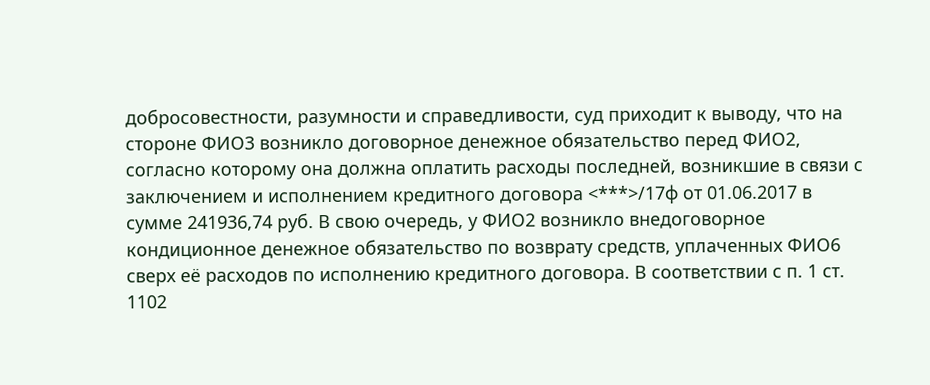добросовестности, разумности и справедливости, суд приходит к выводу, что на стороне ФИО3 возникло договорное денежное обязательство перед ФИО2, согласно которому она должна оплатить расходы последней, возникшие в связи с заключением и исполнением кредитного договора <***>/17ф от 01.06.2017 в сумме 241936,74 руб. В свою очередь, у ФИО2 возникло внедоговорное кондиционное денежное обязательство по возврату средств, уплаченных ФИО6 сверх её расходов по исполнению кредитного договора. В соответствии с п. 1 ст. 1102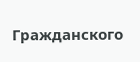Гражданского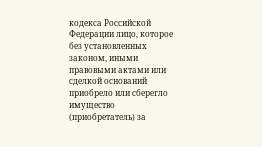кодекса Российской Федерации лицо, которое без установленных законом, иными правовыми актами или сделкой оснований приобрело или сберегло имущество (приобретатель) за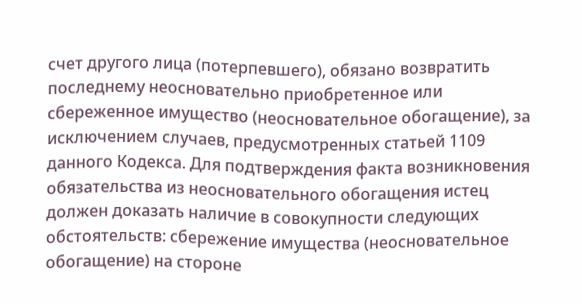счет другого лица (потерпевшего), обязано возвратить последнему неосновательно приобретенное или сбереженное имущество (неосновательное обогащение), за исключением случаев, предусмотренных статьей 1109 данного Кодекса. Для подтверждения факта возникновения обязательства из неосновательного обогащения истец должен доказать наличие в совокупности следующих обстоятельств: сбережение имущества (неосновательное обогащение) на стороне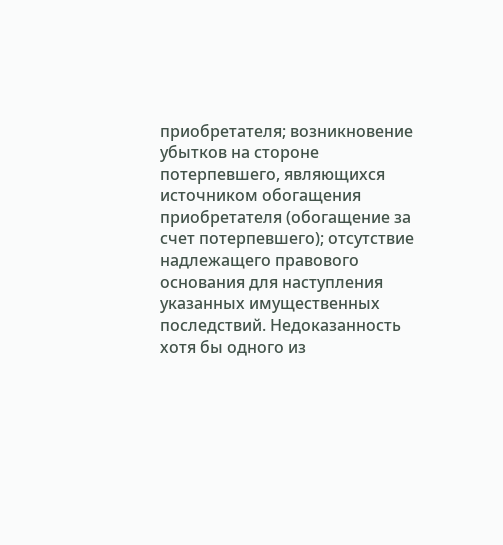приобретателя; возникновение убытков на стороне потерпевшего, являющихся источником обогащения приобретателя (обогащение за счет потерпевшего); отсутствие надлежащего правового основания для наступления указанных имущественных последствий. Недоказанность хотя бы одного из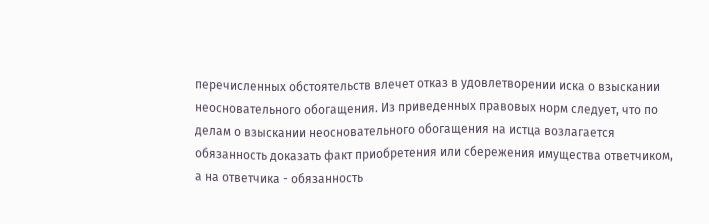перечисленных обстоятельств влечет отказ в удовлетворении иска о взыскании неосновательного обогащения. Из приведенных правовых норм следует, что по делам о взыскании неосновательного обогащения на истца возлагается обязанность доказать факт приобретения или сбережения имущества ответчиком, а на ответчика - обязанность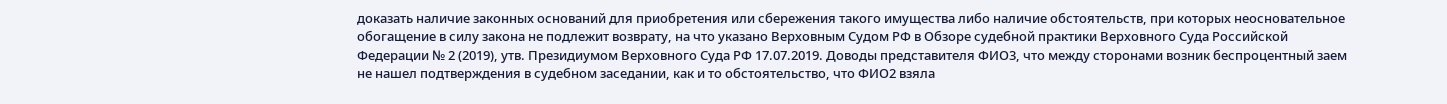доказать наличие законных оснований для приобретения или сбережения такого имущества либо наличие обстоятельств, при которых неосновательное обогащение в силу закона не подлежит возврату, на что указано Верховным Судом РФ в Обзоре судебной практики Верховного Суда Российской Федерации № 2 (2019), утв. Президиумом Верховного Суда РФ 17.07.2019. Доводы представителя ФИО3, что между сторонами возник беспроцентный заем не нашел подтверждения в судебном заседании, как и то обстоятельство, что ФИО2 взяла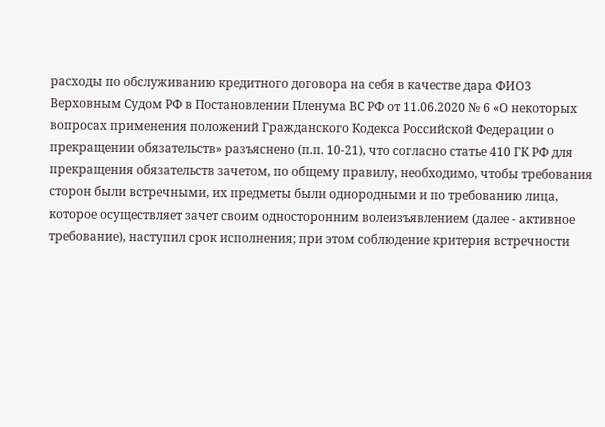расходы по обслуживанию кредитного договора на себя в качестве дара ФИО3 Верховным Судом РФ в Постановлении Пленума ВС РФ от 11.06.2020 № 6 «О некоторых вопросах применения положений Гражданского Кодекса Российской Федерации о прекращении обязательств» разъяснено (п.п. 10-21), что согласно статье 410 ГК РФ для прекращения обязательств зачетом, по общему правилу, необходимо, чтобы требования сторон были встречными, их предметы были однородными и по требованию лица, которое осуществляет зачет своим односторонним волеизъявлением (далее - активное требование), наступил срок исполнения; при этом соблюдение критерия встречности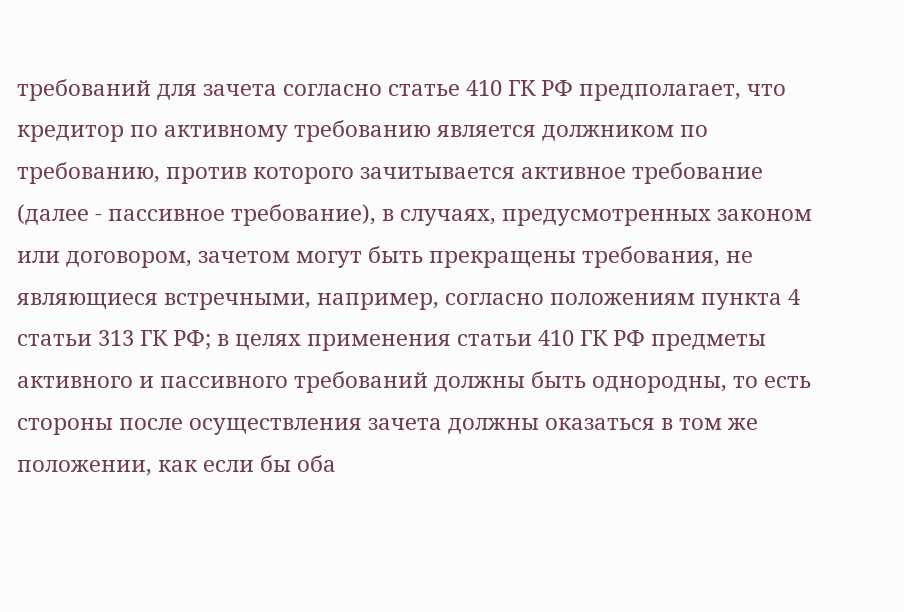требований для зачета согласно статье 410 ГК РФ предполагает, что кредитор по активному требованию является должником по требованию, против которого зачитывается активное требование (далее - пассивное требование), в случаях, предусмотренных законом или договором, зачетом могут быть прекращены требования, не являющиеся встречными, например, согласно положениям пункта 4 статьи 313 ГК РФ; в целях применения статьи 410 ГК РФ предметы активного и пассивного требований должны быть однородны, то есть стороны после осуществления зачета должны оказаться в том же положении, как если бы оба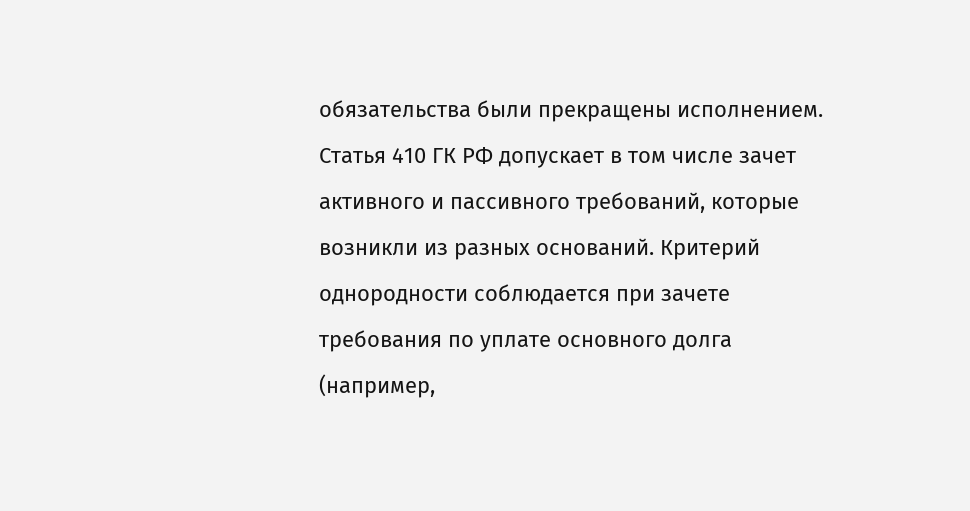обязательства были прекращены исполнением. Статья 410 ГК РФ допускает в том числе зачет активного и пассивного требований, которые возникли из разных оснований. Критерий однородности соблюдается при зачете требования по уплате основного долга (например,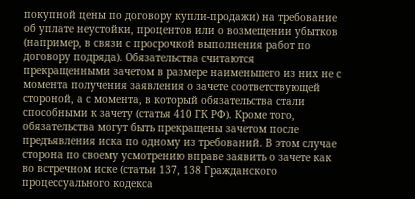покупной цены по договору купли-продажи) на требование об уплате неустойки, процентов или о возмещении убытков (например, в связи с просрочкой выполнения работ по договору подряда). Обязательства считаются прекращенными зачетом в размере наименьшего из них не с момента получения заявления о зачете соответствующей стороной, а с момента, в который обязательства стали способными к зачету (статья 410 ГК РФ). Кроме того, обязательства могут быть прекращены зачетом после предъявления иска по одному из требований. В этом случае сторона по своему усмотрению вправе заявить о зачете как во встречном иске (статьи 137, 138 Гражданского процессуального кодекса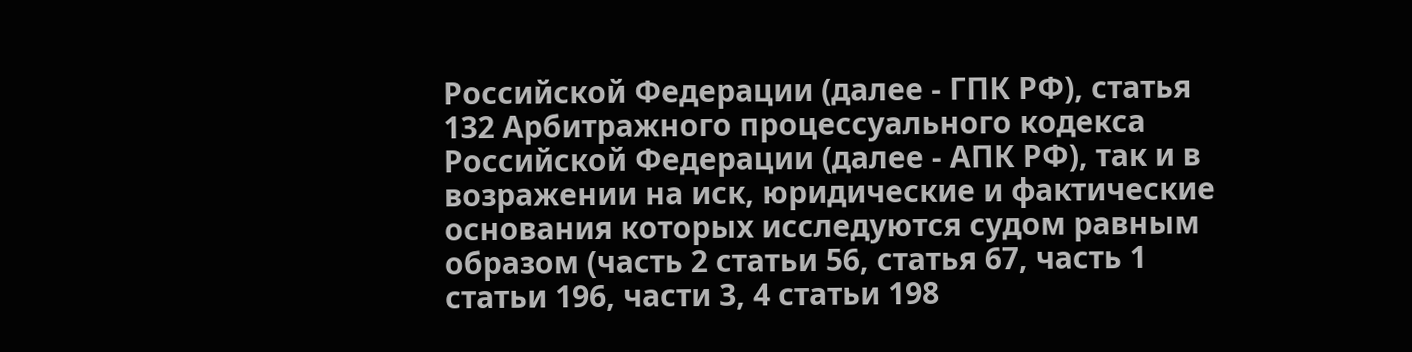Российской Федерации (далее - ГПК РФ), статья 132 Арбитражного процессуального кодекса Российской Федерации (далее - АПК РФ), так и в возражении на иск, юридические и фактические основания которых исследуются судом равным образом (часть 2 статьи 56, статья 67, часть 1 статьи 196, части 3, 4 статьи 198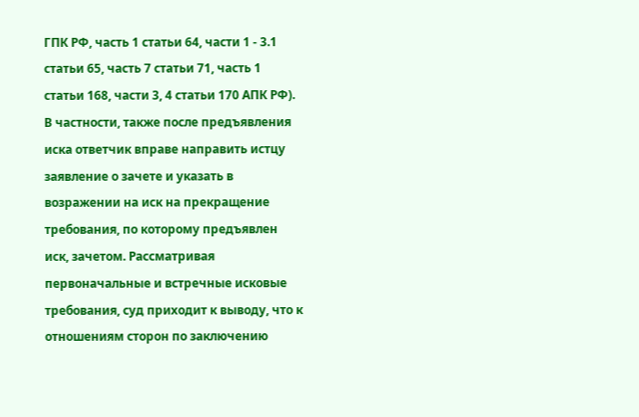ГПК РФ, часть 1 статьи 64, части 1 - 3.1 статьи 65, часть 7 статьи 71, часть 1 статьи 168, части 3, 4 статьи 170 АПК РФ). В частности, также после предъявления иска ответчик вправе направить истцу заявление о зачете и указать в возражении на иск на прекращение требования, по которому предъявлен иск, зачетом. Рассматривая первоначальные и встречные исковые требования, суд приходит к выводу, что к отношениям сторон по заключению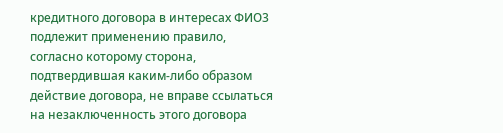кредитного договора в интересах ФИО3 подлежит применению правило, согласно которому сторона, подтвердившая каким-либо образом действие договора, не вправе ссылаться на незаключенность этого договора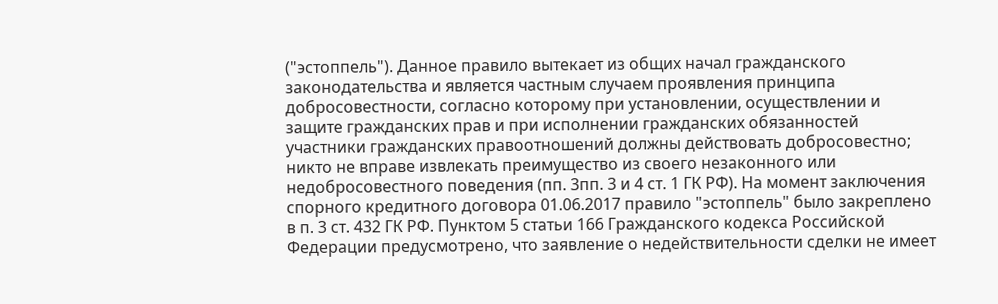("эстоппель"). Данное правило вытекает из общих начал гражданского законодательства и является частным случаем проявления принципа добросовестности, согласно которому при установлении, осуществлении и защите гражданских прав и при исполнении гражданских обязанностей участники гражданских правоотношений должны действовать добросовестно; никто не вправе извлекать преимущество из своего незаконного или недобросовестного поведения (пп. 3пп. 3 и 4 ст. 1 ГК РФ). На момент заключения спорного кредитного договора 01.06.2017 правило "эстоппель" было закреплено в п. 3 ст. 432 ГК РФ. Пунктом 5 статьи 166 Гражданского кодекса Российской Федерации предусмотрено, что заявление о недействительности сделки не имеет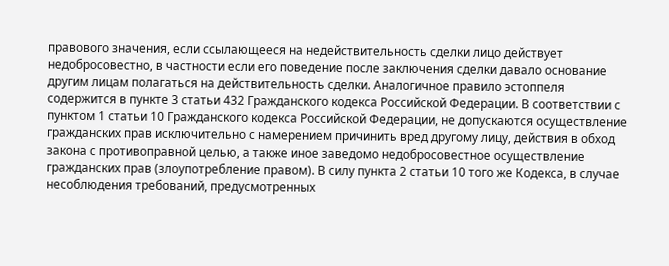правового значения, если ссылающееся на недействительность сделки лицо действует недобросовестно, в частности если его поведение после заключения сделки давало основание другим лицам полагаться на действительность сделки. Аналогичное правило эстоппеля содержится в пункте 3 статьи 432 Гражданского кодекса Российской Федерации. В соответствии с пунктом 1 статьи 10 Гражданского кодекса Российской Федерации, не допускаются осуществление гражданских прав исключительно с намерением причинить вред другому лицу, действия в обход закона с противоправной целью, а также иное заведомо недобросовестное осуществление гражданских прав (злоупотребление правом). В силу пункта 2 статьи 10 того же Кодекса, в случае несоблюдения требований, предусмотренных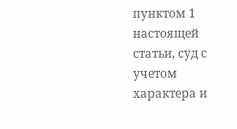пунктом 1 настоящей статьи, суд с учетом характера и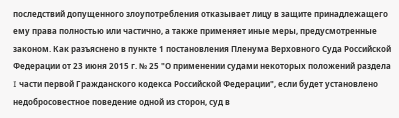последствий допущенного злоупотребления отказывает лицу в защите принадлежащего ему права полностью или частично, а также применяет иные меры, предусмотренные законом. Как разъяснено в пункте 1 постановления Пленума Верховного Суда Российской Федерации от 23 июня 2015 г. № 25 "О применении судами некоторых положений раздела I части первой Гражданского кодекса Российской Федерации", если будет установлено недобросовестное поведение одной из сторон, суд в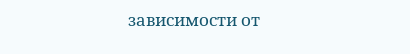зависимости от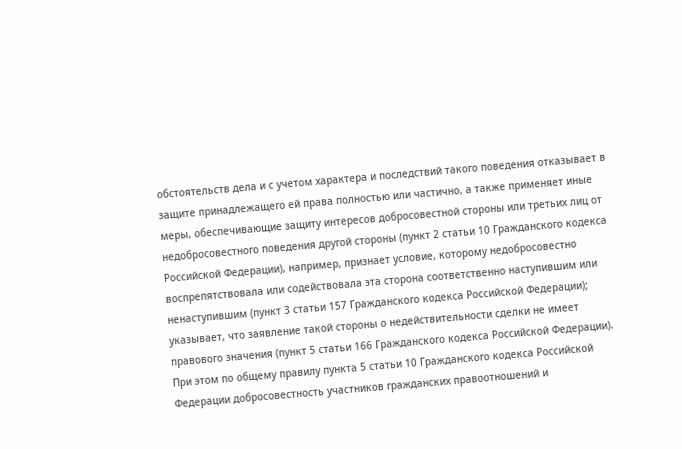обстоятельств дела и с учетом характера и последствий такого поведения отказывает в защите принадлежащего ей права полностью или частично, а также применяет иные меры, обеспечивающие защиту интересов добросовестной стороны или третьих лиц от недобросовестного поведения другой стороны (пункт 2 статьи 10 Гражданского кодекса Российской Федерации), например, признает условие, которому недобросовестно воспрепятствовала или содействовала эта сторона соответственно наступившим или ненаступившим (пункт 3 статьи 157 Гражданского кодекса Российской Федерации); указывает, что заявление такой стороны о недействительности сделки не имеет правового значения (пункт 5 статьи 166 Гражданского кодекса Российской Федерации). При этом по общему правилу пункта 5 статьи 10 Гражданского кодекса Российской Федерации добросовестность участников гражданских правоотношений и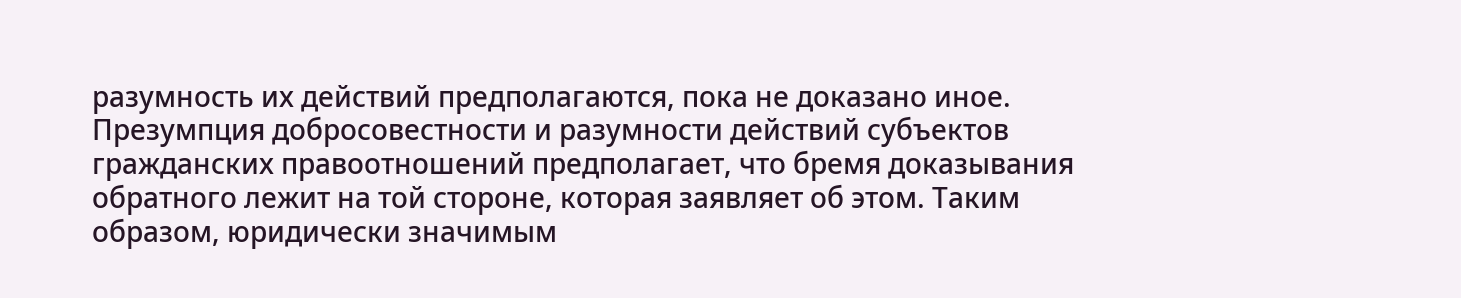разумность их действий предполагаются, пока не доказано иное. Презумпция добросовестности и разумности действий субъектов гражданских правоотношений предполагает, что бремя доказывания обратного лежит на той стороне, которая заявляет об этом. Таким образом, юридически значимым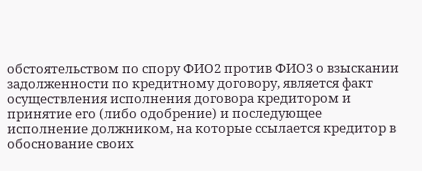обстоятельством по спору ФИО2 против ФИО3 о взыскании задолженности по кредитному договору, является факт осуществления исполнения договора кредитором и принятие его (либо одобрение) и последующее исполнение должником, на которые ссылается кредитор в обоснование своих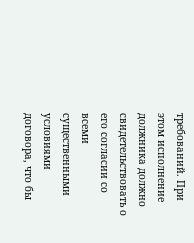требований. При этом исполнение должника должно свидетельствовать о его согласии со всеми существенными условиями договора, что бы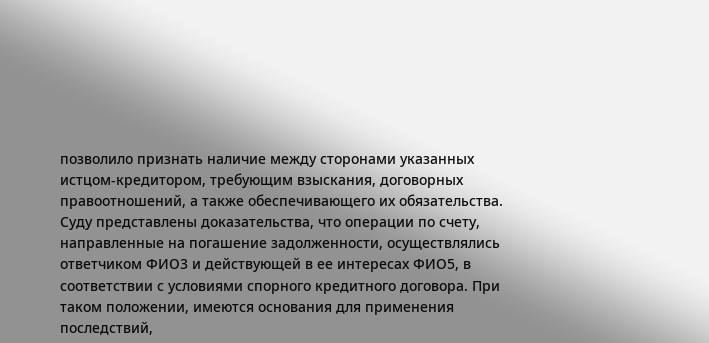позволило признать наличие между сторонами указанных истцом-кредитором, требующим взыскания, договорных правоотношений, а также обеспечивающего их обязательства. Суду представлены доказательства, что операции по счету, направленные на погашение задолженности, осуществлялись ответчиком ФИО3 и действующей в ее интересах ФИО5, в соответствии с условиями спорного кредитного договора. При таком положении, имеются основания для применения последствий,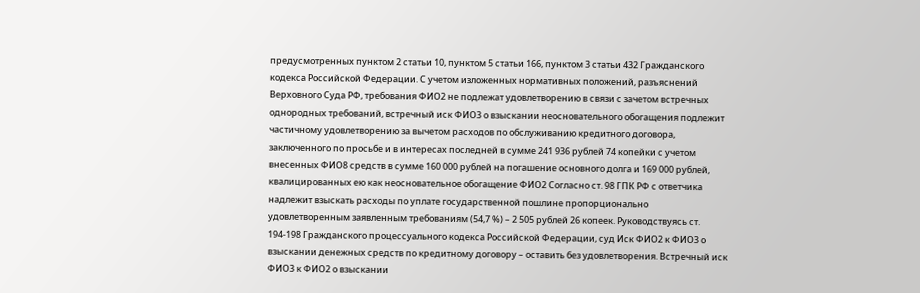предусмотренных пунктом 2 статьи 10, пунктом 5 статьи 166, пунктом 3 статьи 432 Гражданского кодекса Российской Федерации. С учетом изложенных нормативных положений, разъяснений Верховного Суда РФ, требования ФИО2 не подлежат удовлетворению в связи с зачетом встречных однородных требований, встречный иск ФИО3 о взыскании неосновательного обогащения подлежит частичному удовлетворению за вычетом расходов по обслуживанию кредитного договора, заключенного по просьбе и в интересах последней в сумме 241 936 рублей 74 копейки с учетом внесенных ФИО8 средств в сумме 160 000 рублей на погашение основного долга и 169 000 рублей, квалицированных ею как неосновательное обогащение ФИО2 Согласно ст. 98 ГПК РФ с ответчика надлежит взыскать расходы по уплате государственной пошлине пропорционально удовлетворенным заявленным требованиям (54,7 %) – 2 505 рублей 26 копеек. Руководствуясь ст. 194-198 Гражданского процессуального кодекса Российской Федерации, суд Иск ФИО2 к ФИО3 о взыскании денежных средств по кредитному договору – оставить без удовлетворения. Встречный иск ФИО3 к ФИО2 о взыскании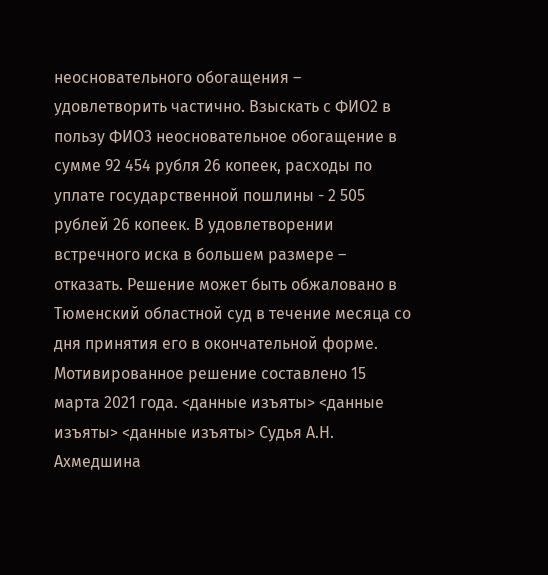неосновательного обогащения – удовлетворить частично. Взыскать с ФИО2 в пользу ФИО3 неосновательное обогащение в сумме 92 454 рубля 26 копеек, расходы по уплате государственной пошлины - 2 505 рублей 26 копеек. В удовлетворении встречного иска в большем размере – отказать. Решение может быть обжаловано в Тюменский областной суд в течение месяца со дня принятия его в окончательной форме. Мотивированное решение составлено 15 марта 2021 года. <данные изъяты> <данные изъяты> <данные изъяты> Судья А.Н. Ахмедшина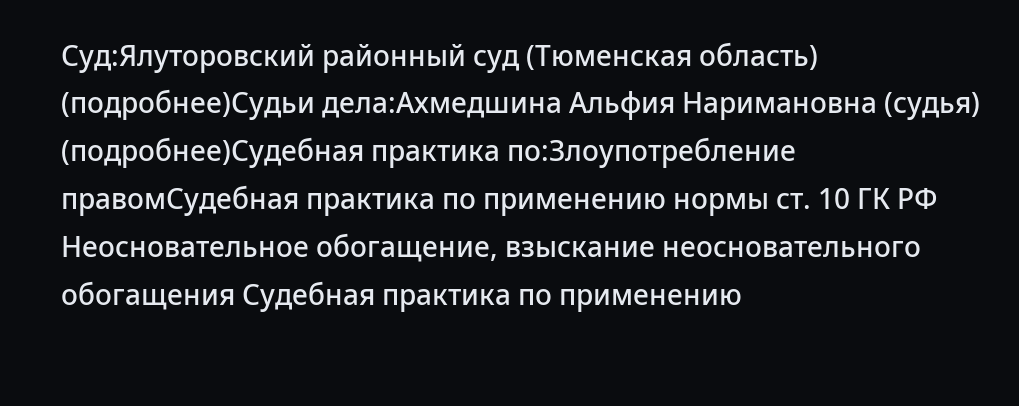Суд:Ялуторовский районный суд (Тюменская область) (подробнее)Судьи дела:Ахмедшина Альфия Наримановна (судья) (подробнее)Судебная практика по:Злоупотребление правомСудебная практика по применению нормы ст. 10 ГК РФ Неосновательное обогащение, взыскание неосновательного обогащения Судебная практика по применению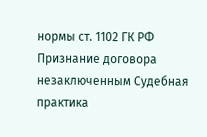нормы ст. 1102 ГК РФ Признание договора незаключенным Судебная практика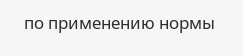по применению нормы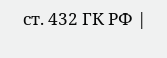ст. 432 ГК РФ |